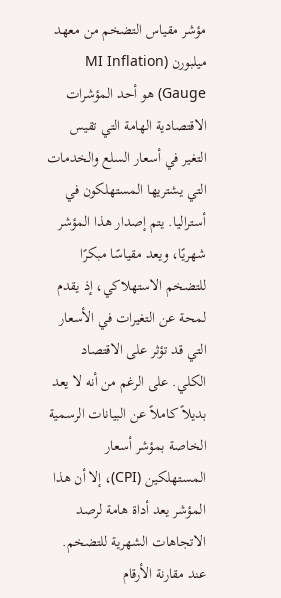مؤشر مقياس التضخم من معهد ميلبورن (MI Inflation Gauge) هو أحد المؤشرات الاقتصادية الهامة التي تقيس التغير في أسعار السلع والخدمات التي يشتريها المستهلكون في أستراليا. يتم إصدار هذا المؤشر شهريًا، ويعد مقياسًا مبكرًا للتضخم الاستهلاكي، إذ يقدم لمحة عن التغيرات في الأسعار التي قد تؤثر على الاقتصاد الكلي. على الرغم من أنه لا يعد بديلاً كاملاً عن البيانات الرسمية الخاصة بمؤشر أسعار المستهلكين (CPI)، إلا أن هذا المؤشر يعد أداة هامة لرصد الاتجاهات الشهرية للتضخم.
عند مقارنة الأرقام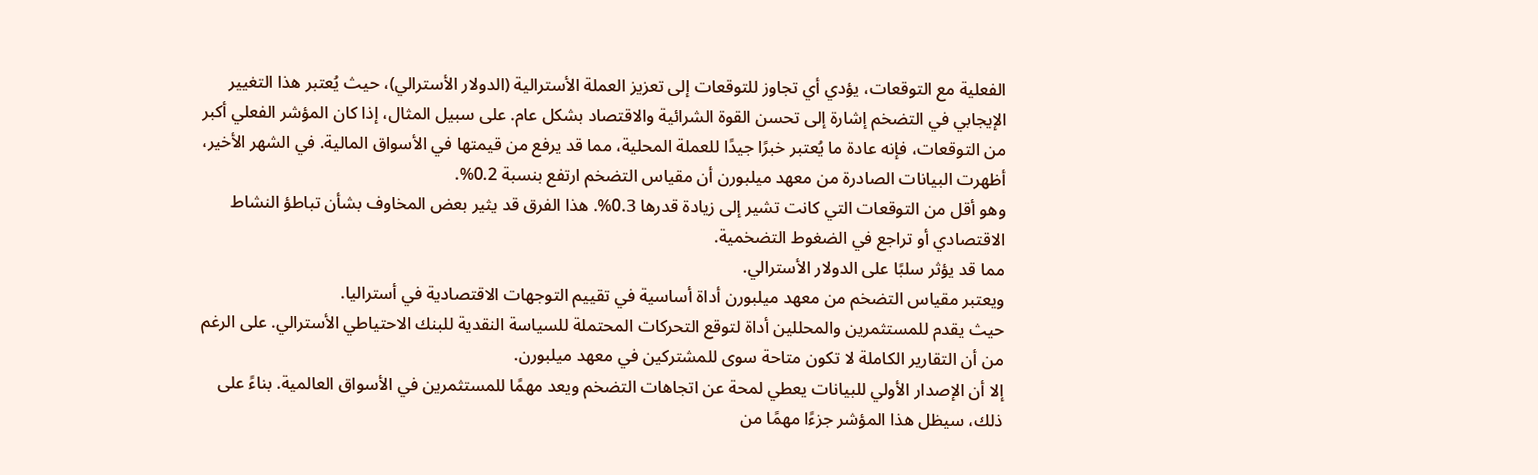الفعلية مع التوقعات، يؤدي أي تجاوز للتوقعات إلى تعزيز العملة الأسترالية (الدولار الأسترالي)، حيث يُعتبر هذا التغيير الإيجابي في التضخم إشارة إلى تحسن القوة الشرائية والاقتصاد بشكل عام. على سبيل المثال، إذا كان المؤشر الفعلي أكبر من التوقعات، فإنه عادة ما يُعتبر خبرًا جيدًا للعملة المحلية، مما قد يرفع من قيمتها في الأسواق المالية. في الشهر الأخير، أظهرت البيانات الصادرة من معهد ميلبورن أن مقياس التضخم ارتفع بنسبة 0.2%.
وهو أقل من التوقعات التي كانت تشير إلى زيادة قدرها 0.3%. هذا الفرق قد يثير بعض المخاوف بشأن تباطؤ النشاط الاقتصادي أو تراجع في الضغوط التضخمية.
مما قد يؤثر سلبًا على الدولار الأسترالي.
ويعتبر مقياس التضخم من معهد ميلبورن أداة أساسية في تقييم التوجهات الاقتصادية في أستراليا.
حيث يقدم للمستثمرين والمحللين أداة لتوقع التحركات المحتملة للسياسة النقدية للبنك الاحتياطي الأسترالي. على الرغم من أن التقارير الكاملة لا تكون متاحة سوى للمشتركين في معهد ميلبورن.
إلا أن الإصدار الأولي للبيانات يعطي لمحة عن اتجاهات التضخم ويعد مهمًا للمستثمرين في الأسواق العالمية. بناءً على ذلك، سيظل هذا المؤشر جزءًا مهمًا من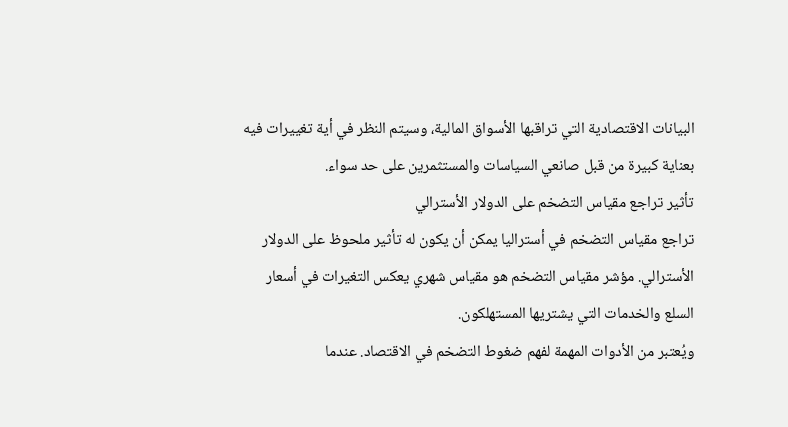البيانات الاقتصادية التي تراقبها الأسواق المالية، وسيتم النظر في أية تغييرات فيه بعناية كبيرة من قبل صانعي السياسات والمستثمرين على حد سواء.
تأثير تراجع مقياس التضخم على الدولار الأسترالي
تراجع مقياس التضخم في أستراليا يمكن أن يكون له تأثير ملحوظ على الدولار الأسترالي. مؤشر مقياس التضخم هو مقياس شهري يعكس التغيرات في أسعار السلع والخدمات التي يشتريها المستهلكون.
ويُعتبر من الأدوات المهمة لفهم ضغوط التضخم في الاقتصاد. عندما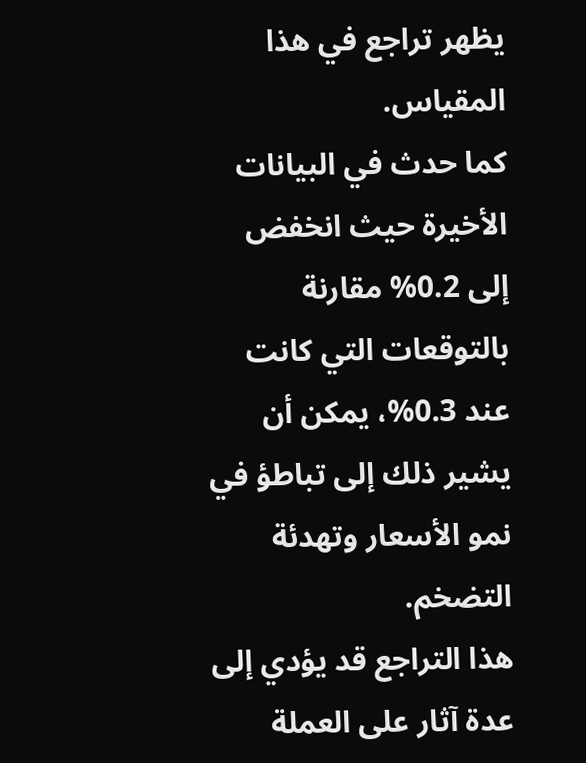يظهر تراجع في هذا المقياس.
كما حدث في البيانات الأخيرة حيث انخفض إلى 0.2% مقارنة بالتوقعات التي كانت عند 0.3%، يمكن أن يشير ذلك إلى تباطؤ في نمو الأسعار وتهدئة التضخم.
هذا التراجع قد يؤدي إلى عدة آثار على العملة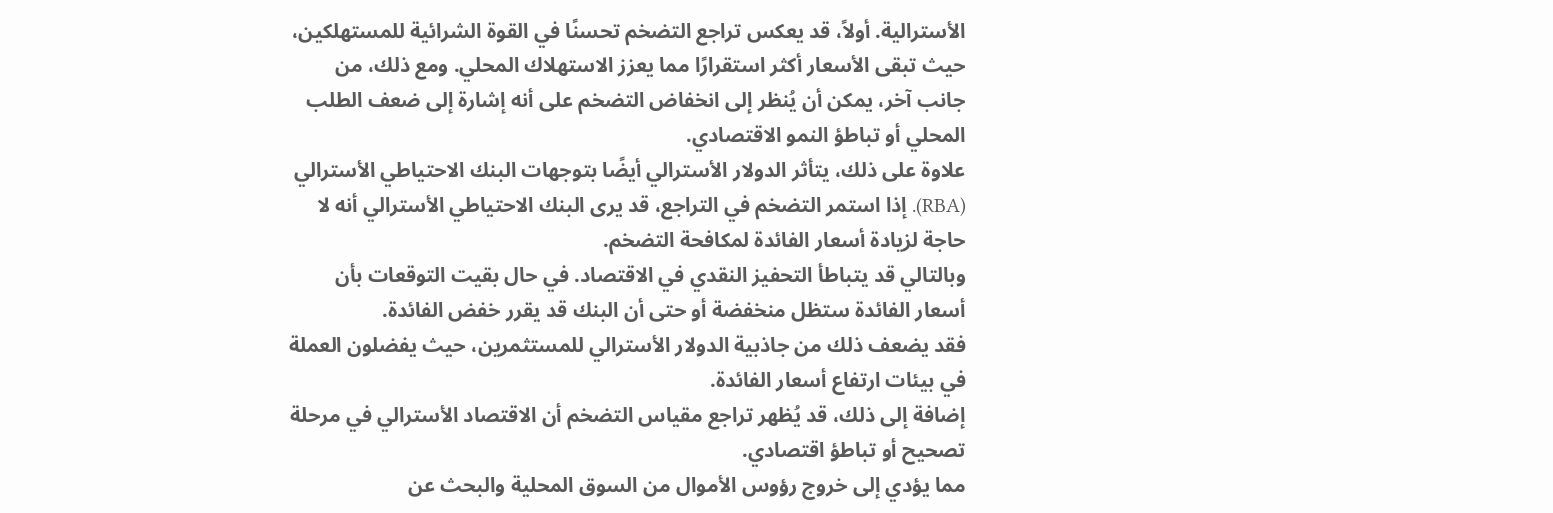الأسترالية. أولاً، قد يعكس تراجع التضخم تحسنًا في القوة الشرائية للمستهلكين، حيث تبقى الأسعار أكثر استقرارًا مما يعزز الاستهلاك المحلي. ومع ذلك، من جانب آخر، يمكن أن يُنظر إلى انخفاض التضخم على أنه إشارة إلى ضعف الطلب المحلي أو تباطؤ النمو الاقتصادي.
علاوة على ذلك، يتأثر الدولار الأسترالي أيضًا بتوجهات البنك الاحتياطي الأسترالي (RBA). إذا استمر التضخم في التراجع، قد يرى البنك الاحتياطي الأسترالي أنه لا حاجة لزيادة أسعار الفائدة لمكافحة التضخم.
وبالتالي قد يتباطأ التحفيز النقدي في الاقتصاد. في حال بقيت التوقعات بأن أسعار الفائدة ستظل منخفضة أو حتى أن البنك قد يقرر خفض الفائدة.
فقد يضعف ذلك من جاذبية الدولار الأسترالي للمستثمرين، حيث يفضلون العملة في بيئات ارتفاع أسعار الفائدة.
إضافة إلى ذلك، قد يُظهر تراجع مقياس التضخم أن الاقتصاد الأسترالي في مرحلة تصحيح أو تباطؤ اقتصادي.
مما يؤدي إلى خروج رؤوس الأموال من السوق المحلية والبحث عن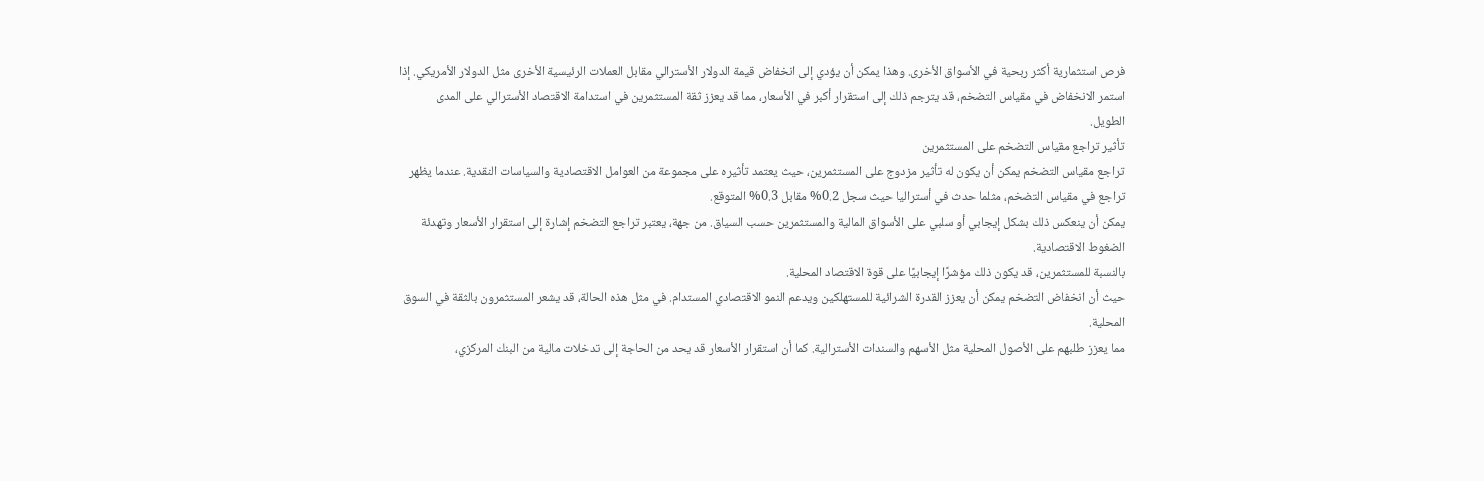فرص استثمارية أكثر ربحية في الأسواق الأخرى. وهذا يمكن أن يؤدي إلى انخفاض قيمة الدولار الأسترالي مقابل العملات الرئيسية الأخرى مثل الدولار الأمريكي. إذا استمر الانخفاض في مقياس التضخم، قد يترجم ذلك إلى استقرار أكبر في الأسعار، مما قد يعزز ثقة المستثمرين في استدامة الاقتصاد الأسترالي على المدى الطويل.
تأثير تراجع مقياس التضخم على المستثمرين
تراجع مقياس التضخم يمكن أن يكون له تأثير مزدوج على المستثمرين، حيث يعتمد تأثيره على مجموعة من العوامل الاقتصادية والسياسات النقدية. عندما يظهر تراجع في مقياس التضخم، مثلما حدث في أستراليا حيث سجل 0.2% مقابل 0.3% المتوقع.
يمكن أن ينعكس ذلك بشكل إيجابي أو سلبي على الأسواق المالية والمستثمرين حسب السياق. من جهة، يعتبر تراجع التضخم إشارة إلى استقرار الأسعار وتهدئة الضغوط الاقتصادية.
بالنسبة للمستثمرين، قد يكون ذلك مؤشرًا إيجابيًا على قوة الاقتصاد المحلية.
حيث أن انخفاض التضخم يمكن أن يعزز القدرة الشرائية للمستهلكين ويدعم النمو الاقتصادي المستدام. في مثل هذه الحالة، قد يشعر المستثمرون بالثقة في السوق المحلية.
مما يعزز طلبهم على الأصول المحلية مثل الأسهم والسندات الأسترالية. كما أن استقرار الأسعار قد يحد من الحاجة إلى تدخلات مالية من البنك المركزي،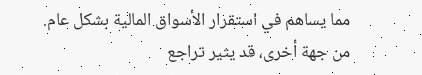مما يساهم في استقرار الأسواق المالية بشكل عام.
من جهة أخرى، قد يثير تراجع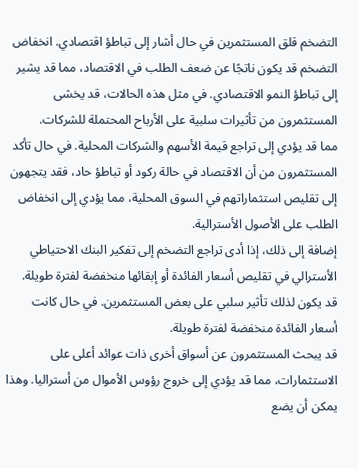التضخم قلق المستثمرين في حال أشار إلى تباطؤ اقتصادي. انخفاض التضخم قد يكون ناتجًا عن ضعف الطلب في الاقتصاد، مما قد يشير إلى تباطؤ النمو الاقتصادي. في مثل هذه الحالات، قد يخشى المستثمرون من تأثيرات سلبية على الأرباح المحتملة للشركات.
مما قد يؤدي إلى تراجع قيمة الأسهم والشركات المحلية. في حال تأكد المستثمرون من أن الاقتصاد في حالة ركود أو تباطؤ حاد، فقد يتجهون إلى تقليص استثماراتهم في السوق المحلية، مما يؤدي إلى انخفاض الطلب على الأصول الأسترالية.
إضافة إلى ذلك، إذا أدى تراجع التضخم إلى تفكير البنك الاحتياطي الأسترالي في تقليص أسعار الفائدة أو إبقائها منخفضة لفترة طويلة.
قد يكون لذلك تأثير سلبي على بعض المستثمرين. في حال كانت أسعار الفائدة منخفضة لفترة طويلة.
قد يبحث المستثمرون عن أسواق أخرى ذات عوائد أعلى على الاستثمارات، مما قد يؤدي إلى خروج رؤوس الأموال من أستراليا. وهذا يمكن أن يضع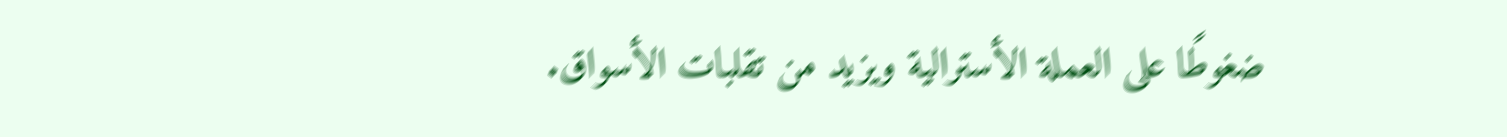ضغوطًا على العملة الأسترالية ويزيد من تقلبات الأسواق.